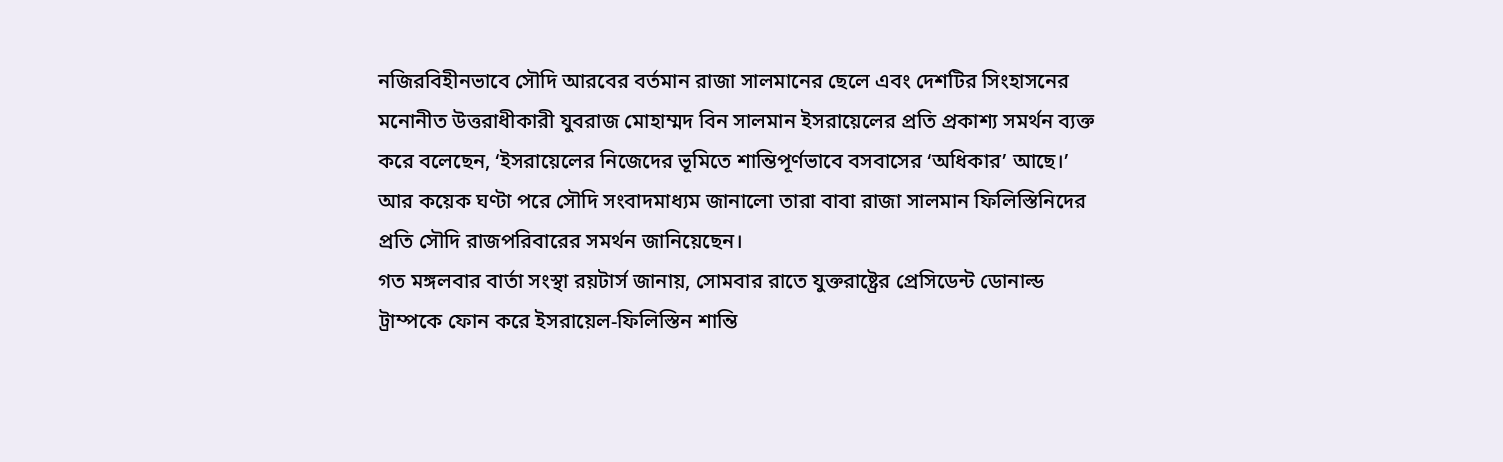নজিরবিহীনভাবে সৌদি আরবের বর্তমান রাজা সালমানের ছেলে এবং দেশটির সিংহাসনের মনোনীত উত্তরাধীকারী যুবরাজ মোহাম্মদ বিন সালমান ইসরায়েলের প্রতি প্রকাশ্য সমর্থন ব্যক্ত করে বলেছেন, ‘ইসরায়েলের নিজেদের ভূমিতে শান্তিপূর্ণভাবে বসবাসের ‘অধিকার’ আছে।’
আর কয়েক ঘণ্টা পরে সৌদি সংবাদমাধ্যম জানালো তারা বাবা রাজা সালমান ফিলিস্তিনিদের প্রতি সৌদি রাজপরিবারের সমর্থন জানিয়েছেন।
গত মঙ্গলবার বার্তা সংস্থা রয়টার্স জানায়, সোমবার রাতে যুক্তরাষ্ট্রের প্রেসিডেন্ট ডোনাল্ড ট্রাম্পকে ফোন করে ইসরায়েল-ফিলিস্তিন শান্তি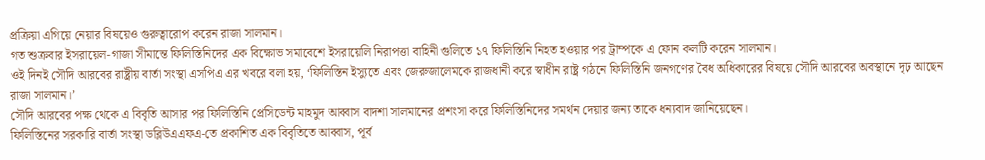প্রক্রিয়া এগিয়ে নেয়ার বিষয়েও গুরুত্বারোপ করেন রাজা সালমান।
গত শুক্রবার ইসরায়েল-গাজা সীমান্তে ফিলিস্তিনিদের এক বিক্ষোভ সমাবেশে ইসরায়েলি নিরাপত্তা বাহিনী গুলিতে ১৭ ফিলিস্তিনি নিহত হওয়ার পর ট্রাম্পকে এ ফোন কলটি করেন সালমান।
ওই দিনই সৌদি আরবের রাষ্ট্রীয় বার্তা সংস্থা এসপিএ এর খবরে বলা হয়, ‘ফিলিস্তিন ইস্যুতে এবং জেরুজালেমকে রাজধানী করে স্বাধীন রাষ্ট্র গঠনে ফিলিস্তিনি জনগণের বৈধ অধিকারের বিষয়ে সৌদি আরবের অবস্থানে দৃঢ় আছেন রাজা সালমান।’
সৌদি আরবের পক্ষ থেকে এ বিবৃতি আসার পর ফিলিস্তিনি প্রেসিডেন্ট মাহমুদ আব্বাস বাদশা সালমানের প্রশংসা করে ফিলিস্তিনিদের সমর্থন দেয়ার জন্য তাকে ধন্যবাদ জানিয়েছেন।
ফিলিস্তিনের সরকারি বার্তা সংস্থা ডব্লিউএএফএ-তে প্রকাশিত এক বিবৃতিতে আব্বাস, পূর্ব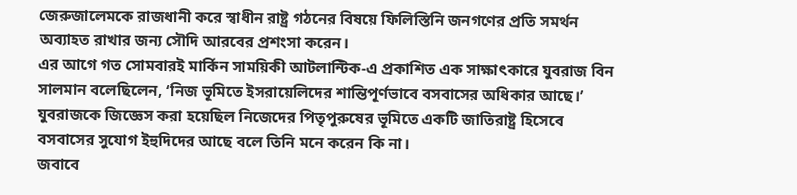জেরুজালেমকে রাজধানী করে স্বাধীন রাষ্ট্র গঠনের বিষয়ে ফিলিস্তিনি জনগণের প্রতি সমর্থন অব্যাহত রাখার জন্য সৌদি আরবের প্রশংসা করেন।
এর আগে গত সোমবারই মার্কিন সাময়িকী আটলান্টিক-এ প্রকাশিত এক সাক্ষাৎকারে যুবরাজ বিন সালমান বলেছিলেন, ‘নিজ ভূমিতে ইসরায়েলিদের শান্তিপূর্ণভাবে বসবাসের অধিকার আছে।’
যুবরাজকে জিজ্ঞেস করা হয়েছিল নিজেদের পিতৃপুরুষের ভূমিতে একটি জাতিরাষ্ট্র হিসেবে বসবাসের সুযোগ ইহুদিদের আছে বলে তিনি মনে করেন কি না।
জবাবে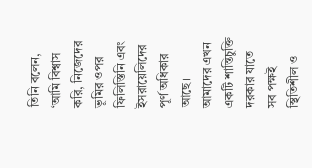তিনি বলেন, ‘আমি বিশ্বাস করি, নিজেদের ভূমির ওপর ফিলিস্তিনি এবং ইসরায়েলিদের পূর্ণ অধিকার আছে। আমাদের এখন একটি শান্তিচুক্তি দরকার যাতে সব পক্ষই স্থিতিশীল ও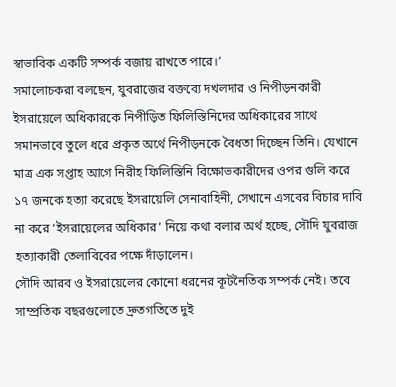স্বাভাবিক একটি সম্পর্ক বজায় রাখতে পারে।’
সমালোচকরা বলছেন, যুবরাজের বক্তব্যে দখলদার ও নিপীড়নকারী ইসরায়েলে অধিকারকে নিপীড়িত ফিলিস্তিনিদের অধিকারের সাথে সমানভাবে তুলে ধরে প্রকৃত অর্থে নিপীড়নকে বৈধতা দিচ্ছেন তিনি। যেখানে মাত্র এক সপ্তাহ আগে নিরীহ ফিলিস্তিনি বিক্ষোভকারীদের ওপর গুলি করে ১৭ জনকে হত্যা করেছে ইসরায়েলি সেনাবাহিনী, সেখানে এসবের বিচার দাবি না করে ‘ইসরায়েলের অধিকার’ নিয়ে কথা বলার অর্থ হচ্ছে, সৌদি যুবরাজ হত্যাকারী তেলাবিবের পক্ষে দাঁড়ালেন।
সৌদি আরব ও ইসরায়েলের কোনো ধরনের কূটনৈতিক সম্পর্ক নেই। তবে সাম্প্রতিক বছরগুলোতে দ্রুতগতিতে দুই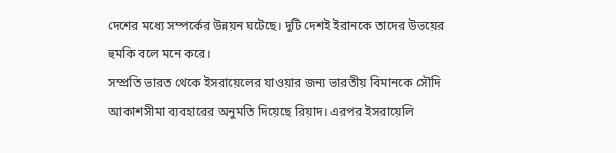দেশের মধ্যে সম্পর্কের উন্নয়ন ঘটেছে। দুটি দেশই ইরানকে তাদের উভয়ের হুমকি বলে মনে করে।
সম্প্রতি ভারত থেকে ইসরায়েলের যাওয়ার জন্য ভারতীয় বিমানকে সৌদি আকাশসীমা ব্যবহারের অনুমতি দিয়েছে রিয়াদ। এরপর ইসরায়েলি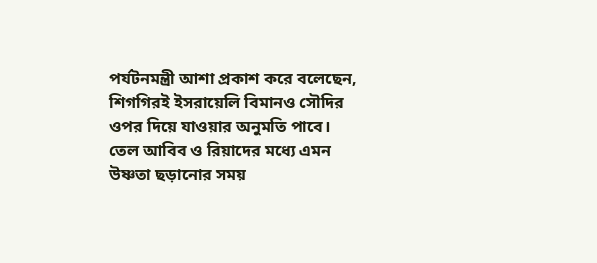পর্যটনমন্ত্রী আশা প্রকাশ করে বলেছেন, শিগগিরই ইসরায়েলি বিমানও সৌদির ওপর দিয়ে যাওয়ার অনুমতি পাবে।
তেল আবিব ও রিয়াদের মধ্যে এমন উষ্ণতা ছড়ানোর সময়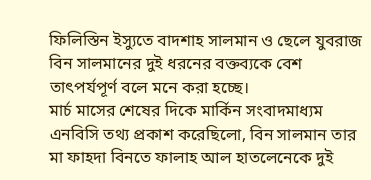ফিলিস্তিন ইস্যুতে বাদশাহ সালমান ও ছেলে যুবরাজ বিন সালমানের দুই ধরনের বক্তব্যকে বেশ তাৎপর্যপূর্ণ বলে মনে করা হচ্ছে।
মার্চ মাসের শেষের দিকে মার্কিন সংবাদমাধ্যম এনবিসি তথ্য প্রকাশ করেছিলো, বিন সালমান তার মা ফাহদা বিনতে ফালাহ আল হাতলেনেকে দুই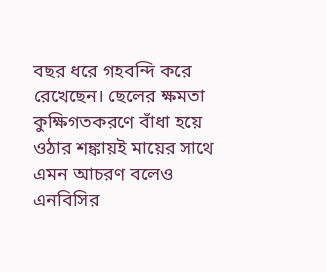বছর ধরে গহবন্দি করে রেখেছেন। ছেলের ক্ষমতা কুক্ষিগতকরণে বাঁধা হয়ে ওঠার শঙ্কায়ই মায়ের সাথে এমন আচরণ বলেও এনবিসির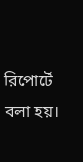রিপোর্টে বলা হয়।